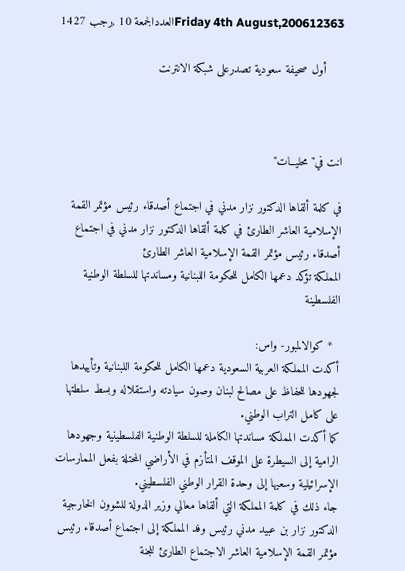Friday 4th August,200612363العددالجمعة 10 ,رجب 1427

     أول صحيفة سعودية تصدرعلى شبكة الانترنت



انت في"محليــات"

في كلمة ألقاها الدكتور نزار مدني في اجتماع أصدقاء رئيس مؤتمر القمة الإسلامية العاشر الطارئ في كلمة ألقاها الدكتور نزار مدني في اجتماع أصدقاء رئيس مؤتمر القمة الإسلامية العاشر الطارئ
المملكة تؤكد دعمها الكامل للحكومة اللبنانية ومساندتها للسلطة الوطنية الفلسطينة

  * كوالالمبور- واس:
أكدت المملكة العربية السعودية دعمها الكامل للحكومة اللبنانية وتأييدها لجهودها للحفاظ على مصالح لبنان وصون سيادته واستقلاله وبسط سلطتها على كامل التراب الوطني.
كما أكدت المملكة مساندتها الكاملة للسلطة الوطنية الفلسطينية وجهودها الرامية إلى السيطرة على الموقف المتأزم في الأراضي المحتلة بفعل الممارسات الإسرائيلية وسعيها إلى وحدة القرار الوطني الفلسطيني.
جاء ذلك في كلمة المملكة التي ألقاها معالي وزير الدولة للشوون الخارجية الدكتور نزار بن عبيد مدني رئيس وفد المملكة إلى اجتماع أصدقاء رئيس مؤتمر القمة الإسلامية العاشر الاجتماع الطارئ للجنة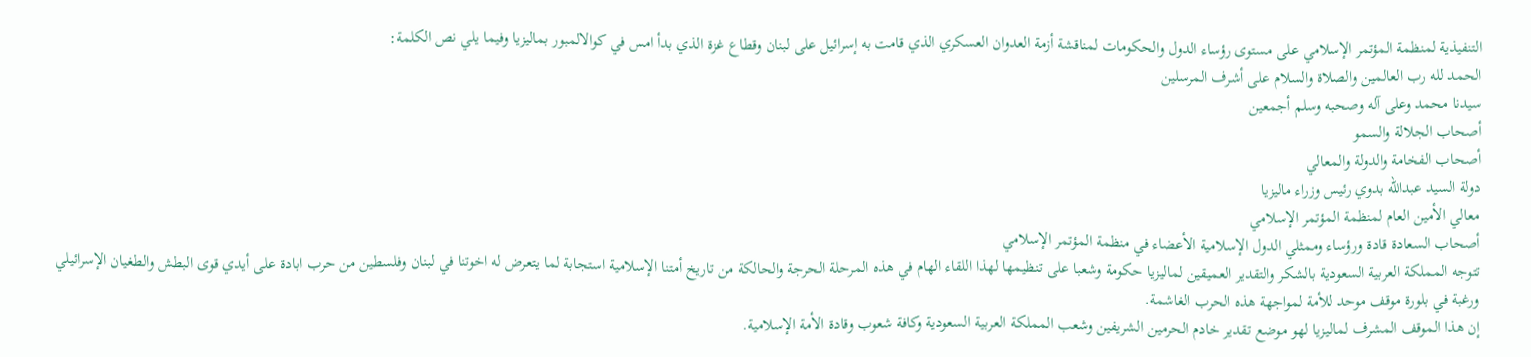التنفيذية لمنظمة المؤتمر الإسلامي على مستوى رؤساء الدول والحكومات لمناقشة أزمة العدوان العسكري الذي قامت به إسرائيل على لبنان وقطاع غزة الذي بدأ امس في كوالالمبور بماليزيا وفيما يلي نص الكلمة:
الحمد لله رب العالمين والصلاة والسلام على أشرف المرسلين
سيدنا محمد وعلى آله وصحبه وسلم أجمعين
أصحاب الجلالة والسمو
أصحاب الفخامة والدولة والمعالي
دولة السيد عبدالله بدوي رئيس وزراء ماليزيا
معالي الأمين العام لمنظمة المؤتمر الإسلامي
أصحاب السعادة قادة ورؤساء وممثلي الدول الإسلامية الأعضاء في منظمة المؤتمر الإسلامي
تتوجه المملكة العربية السعودية بالشكر والتقدير العميقين لماليزيا حكومة وشعبا على تنظيمها لهذا اللقاء الهام في هذه المرحلة الحرجة والحالكة من تاريخ أمتنا الإسلامية استجابة لما يتعرض له اخوتنا في لبنان وفلسطين من حرب ابادة على أيدي قوى البطش والطغيان الإسرائيلي ورغبة في بلورة موقف موحد للأمة لمواجهة هذه الحرب الغاشمة.
إن هذا الموقف المشرف لماليزيا لهو موضع تقدير خادم الحرمين الشريفين وشعب المملكة العربية السعودية وكافة شعوب وقادة الأمة الإسلامية.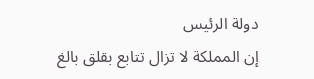دولة الرئيس
إن المملكة لا تزال تتابع بقلق بالغ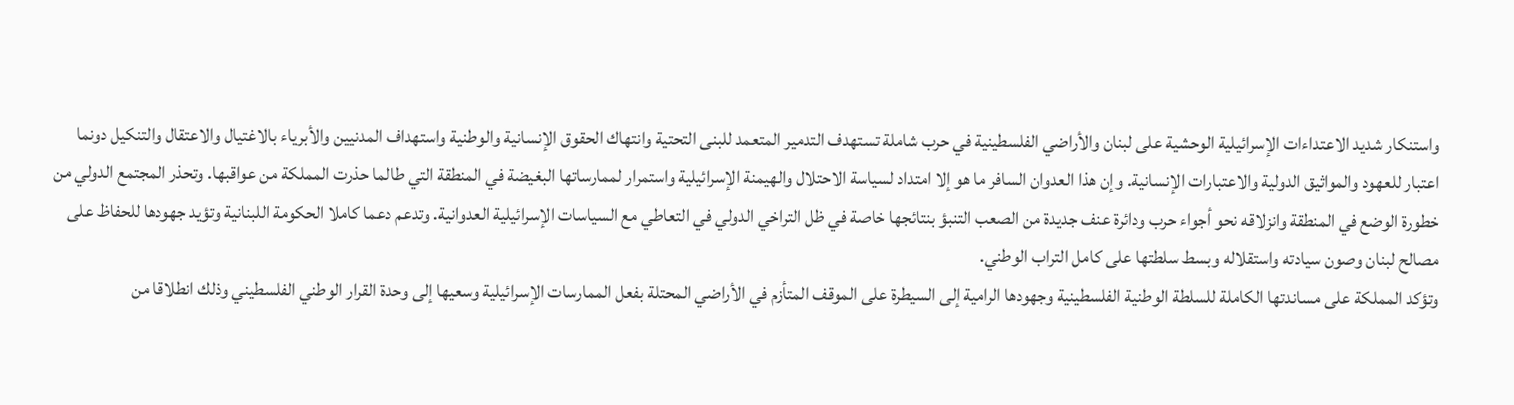واستنكار شديد الاعتداءات الإسرائيلية الوحشية على لبنان والأراضي الفلسطينية في حرب شاملة تستهدف التدمير المتعمد للبنى التحتية وانتهاك الحقوق الإنسانية والوطنية واستهداف المدنيين والأبرياء بالاغتيال والاعتقال والتنكيل دونما اعتبار للعهود والمواثيق الدولية والاعتبارات الإنسانية. وإن هذا العدوان السافر ما هو إلا امتداد لسياسة الاحتلال والهيمنة الإسرائيلية واستمرار لممارساتها البغيضة في المنطقة التي طالما حذرت المملكة من عواقبها. وتحذر المجتمع الدولي من خطورة الوضع في المنطقة وانزلاقه نحو أجواء حرب ودائرة عنف جديدة من الصعب التنبؤ بنتائجها خاصة في ظل التراخي الدولي في التعاطي مع السياسات الإسرائيلية العدوانية. وتدعم دعما كاملا الحكومة اللبنانية وتؤيد جهودها للحفاظ على مصالح لبنان وصون سيادته واستقلاله وبسط سلطتها على كامل التراب الوطني.
وتؤكد المملكة على مساندتها الكاملة للسلطة الوطنية الفلسطينية وجهودها الرامية إلى السيطرة على الموقف المتأزم في الأراضي المحتلة بفعل الممارسات الإسرائيلية وسعيها إلى وحدة القرار الوطني الفلسطيني وذلك انطلاقا من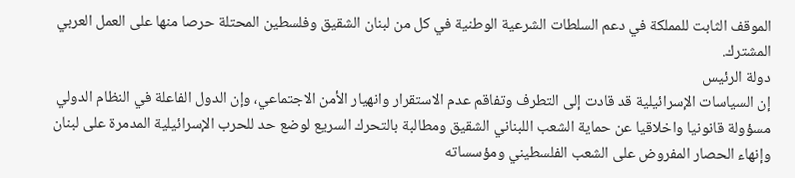الموقف الثابت للمملكة في دعم السلطات الشرعية الوطنية في كل من لبنان الشقيق وفلسطين المحتلة حرصا منها على العمل العربي المشترك.
دولة الرئيس
إن السياسات الإسرائيلية قد قادت إلى التطرف وتفاقم عدم الاستقرار وانهيار الأمن الاجتماعي، وإن الدول الفاعلة في النظام الدولي مسؤولة قانونيا واخلاقيا عن حماية الشعب اللبناني الشقيق ومطالبة بالتحرك السريع لوضع حد للحرب الإسرائيلية المدمرة على لبنان وإنهاء الحصار المفروض على الشعب الفلسطيني ومؤسساته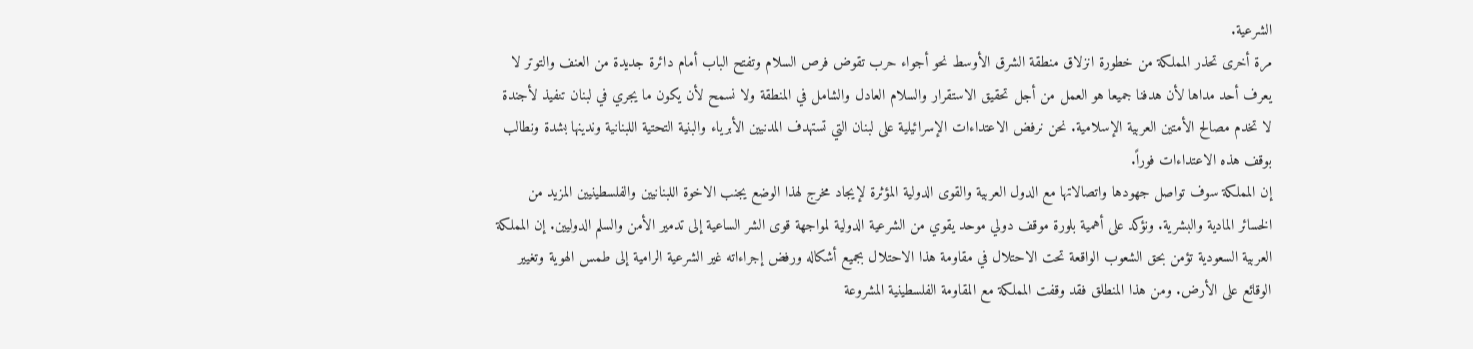الشرعية.
مرة أخرى تحذر المملكة من خطورة انزلاق منطقة الشرق الأوسط نحو أجواء حرب تقوض فرص السلام وتفتح الباب أمام دائرة جديدة من العنف والتوتر لا يعرف أحد مداها لأن هدفنا جميعا هو العمل من أجل تحقيق الاستقرار والسلام العادل والشامل في المنطقة ولا نسمح لأن يكون ما يجري في لبنان تنفيذ لأجندة لا تخدم مصالح الأمتين العربية الإسلامية. نحن نرفض الاعتداءات الإسرائيلية على لبنان التي تستهدف المدنيين الأبرياء والبنية التحتية اللبنانية وندينها بشدة ونطالب بوقف هذه الاعتداءات فوراً.
إن المملكة سوف تواصل جهودها واتصالاتها مع الدول العربية والقوى الدولية المؤثرة لإيجاد مخرج لهذا الوضع يجنب الاخوة اللبنانيين والفلسطينيين المزيد من الخسائر المادية والبشرية. ونؤكد على أهمية بلورة موقف دولي موحد يقوي من الشرعية الدولية لمواجهة قوى الشر الساعية إلى تدمير الأمن والسلم الدوليين. إن المملكة العربية السعودية تؤمن بحق الشعوب الواقعة تحت الاحتلال في مقاومة هذا الاحتلال بجميع أشكاله ورفض إجراءاته غير الشرعية الرامية إلى طمس الهوية وتغيير الوقائع على الأرض. ومن هذا المنطلق فقد وقفت المملكة مع المقاومة الفلسطينية المشروعة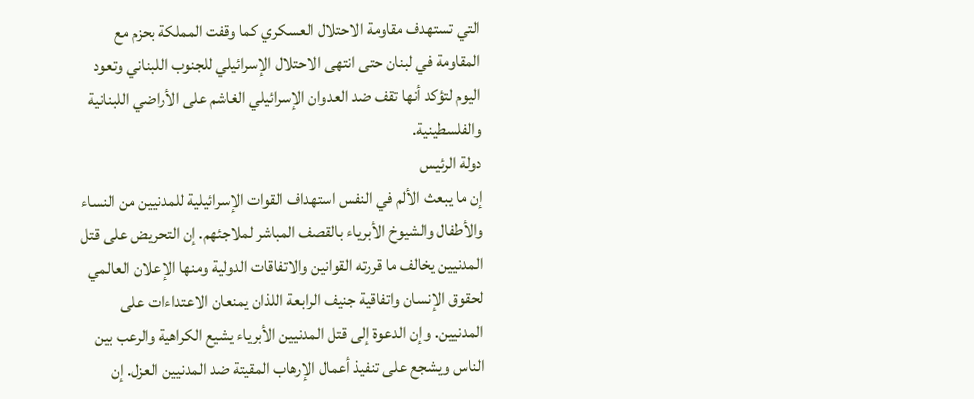التي تستهدف مقاومة الاحتلال العسكري كما وقفت المملكة بحزم مع المقاومة في لبنان حتى انتهى الاحتلال الإسرائيلي للجنوب اللبناني وتعود اليوم لتؤكد أنها تقف ضد العدوان الإسرائيلي الغاشم على الأراضي اللبنانية والفلسطينية.
دولة الرئيس
إن ما يبعث الألم في النفس استهداف القوات الإسرائيلية للمدنيين من النساء والأطفال والشيوخ الأبرياء بالقصف المباشر لملاجئهم. إن التحريض على قتل المدنيين يخالف ما قررته القوانين والاتفاقات الدولية ومنها الإعلان العالمي لحقوق الإنسان واتفاقية جنيف الرابعة اللذان يمنعان الاعتداءات على المدنيين. وإن الدعوة إلى قتل المدنيين الأبرياء يشيع الكراهية والرعب بين الناس ويشجع على تنفيذ أعمال الإرهاب المقيتة ضد المدنيين العزل. إن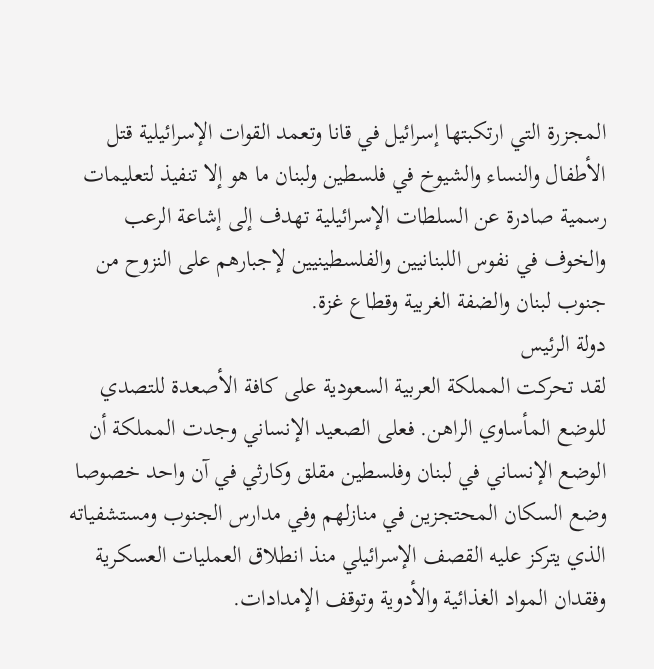المجزرة التي ارتكبتها إسرائيل في قانا وتعمد القوات الإسرائيلية قتل الأطفال والنساء والشيوخ في فلسطين ولبنان ما هو إلا تنفيذ لتعليمات رسمية صادرة عن السلطات الإسرائيلية تهدف إلى إشاعة الرعب والخوف في نفوس اللبنانيين والفلسطينيين لإجبارهم على النزوح من جنوب لبنان والضفة الغربية وقطاع غزة.
دولة الرئيس
لقد تحركت المملكة العربية السعودية على كافة الأصعدة للتصدي للوضع المأساوي الراهن. فعلى الصعيد الإنساني وجدت المملكة أن الوضع الإنساني في لبنان وفلسطين مقلق وكارثي في آن واحد خصوصا وضع السكان المحتجزين في منازلهم وفي مدارس الجنوب ومستشفياته الذي يتركز عليه القصف الإسرائيلي منذ انطلاق العمليات العسكرية وفقدان المواد الغذائية والأدوية وتوقف الإمدادات.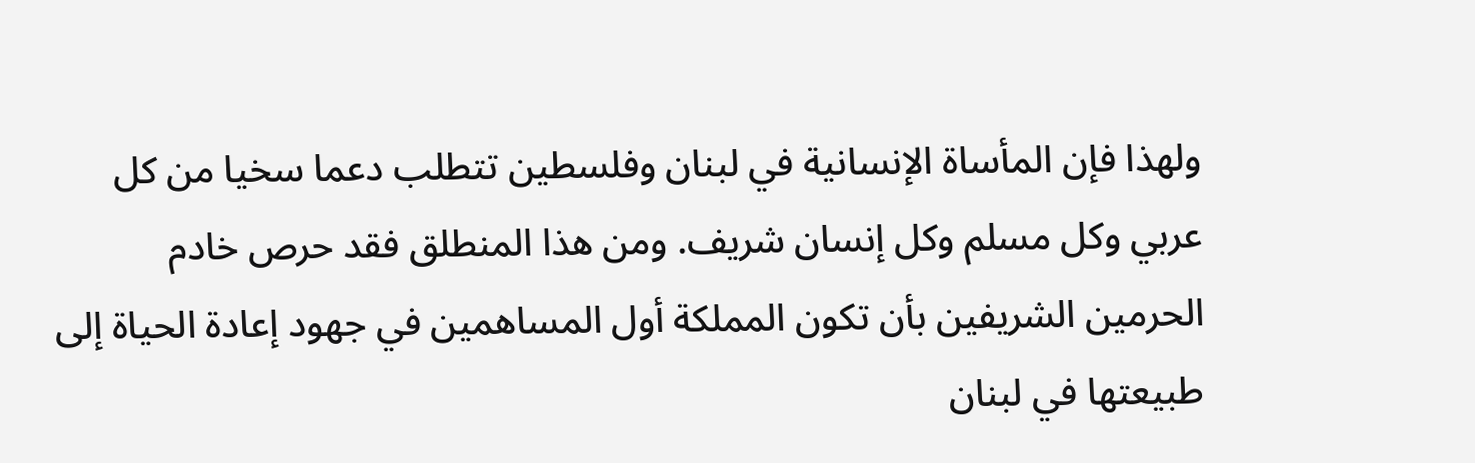ولهذا فإن المأساة الإنسانية في لبنان وفلسطين تتطلب دعما سخيا من كل عربي وكل مسلم وكل إنسان شريف. ومن هذا المنطلق فقد حرص خادم الحرمين الشريفين بأن تكون المملكة أول المساهمين في جهود إعادة الحياة إلى طبيعتها في لبنان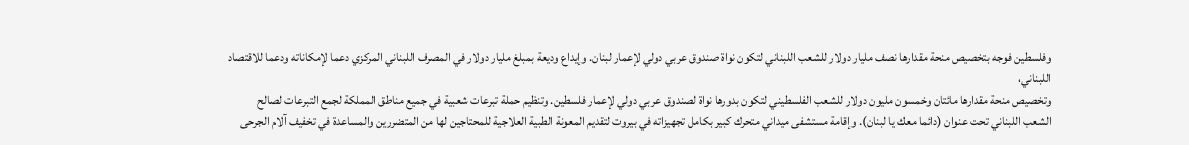وفلسطين فوجه بتخصيص منحة مقدارها نصف مليار دولار للشعب اللبناني لتكون نواة صندوق عربي دولي لإعمار لبنان. وإيداع وديعة بمبلغ مليار دولار في المصرف اللبناني المركزي دعما لإمكاناته ودعما للاقتصاد اللبناني،
وتخصيص منحة مقدارها مائتان وخمسون مليون دولار للشعب الفلسطيني لتكون بدورها نواة لصندوق عربي دولي لإعمار فلسطين. وتنظيم حملة تبرعات شعبية في جميع مناطق المملكة لجمع التبرعات لصالح الشعب اللبناني تحت عنوان (دائما معك يا لبنان). وإقامة مستشفى ميداني متحرك كبير بكامل تجهيزاته في بيروت لتقديم المعونة الطبية العلاجية للمحتاجين لها من المتضررين والمساعدة في تخفيف آلام الجرحى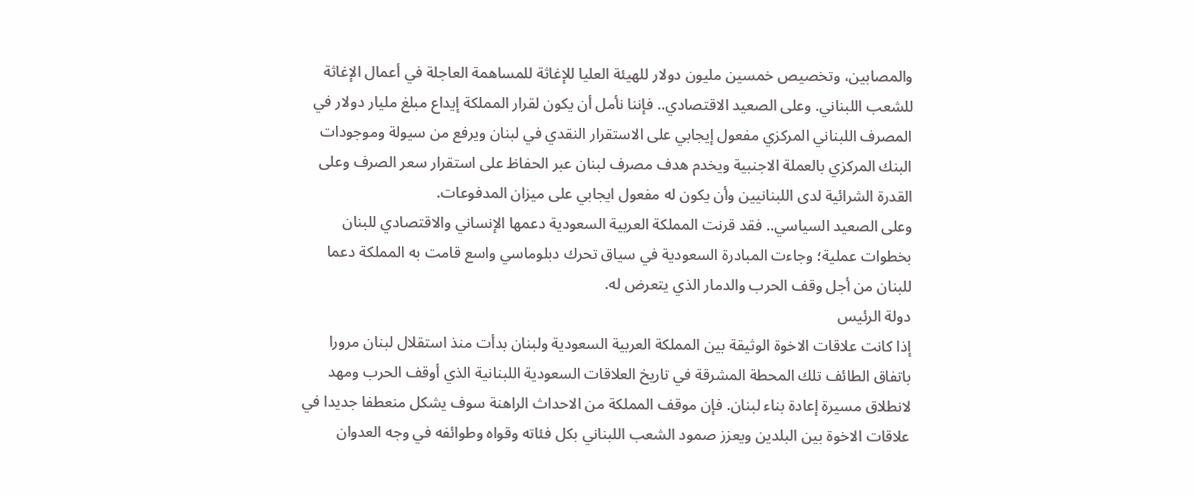والمصابين، وتخصيص خمسين مليون دولار للهيئة العليا للإغاثة للمساهمة العاجلة في أعمال الإغاثة للشعب اللبناني. وعلى الصعيد الاقتصادي.. فإننا نأمل أن يكون لقرار المملكة إيداع مبلغ مليار دولار في المصرف اللبناني المركزي مفعول إيجابي على الاستقرار النقدي في لبنان ويرفع من سيولة وموجودات البنك المركزي بالعملة الاجنبية ويخدم هدف مصرف لبنان عبر الحفاظ على استقرار سعر الصرف وعلى القدرة الشرائية لدى اللبنانيين وأن يكون له مفعول ايجابي على ميزان المدفوعات.
وعلى الصعيد السياسي.. فقد قرنت المملكة العربية السعودية دعمها الإنساني والاقتصادي للبنان بخطوات عملية؛ وجاءت المبادرة السعودية في سياق تحرك دبلوماسي واسع قامت به المملكة دعما للبنان من أجل وقف الحرب والدمار الذي يتعرض له.
دولة الرئيس
إذا كانت علاقات الاخوة الوثيقة بين المملكة العربية السعودية ولبنان بدأت منذ استقلال لبنان مرورا باتفاق الطائف تلك المحطة المشرقة في تاريخ العلاقات السعودية اللبنانية الذي أوقف الحرب ومهد لانطلاق مسيرة إعادة بناء لبنان. فإن موقف المملكة من الاحداث الراهنة سوف يشكل منعطفا جديدا في علاقات الاخوة بين البلدين ويعزز صمود الشعب اللبناني بكل فئاته وقواه وطوائفه في وجه العدوان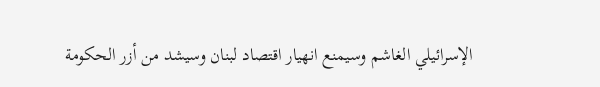الإسرائيلي الغاشم وسيمنع انهيار اقتصاد لبنان وسيشد من أزر الحكومة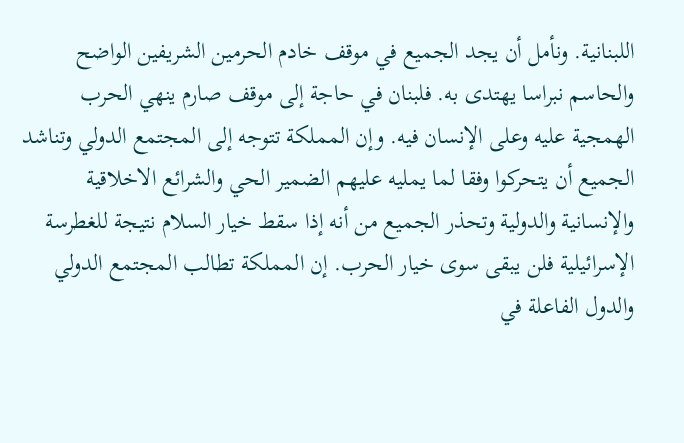اللبنانية. ونأمل أن يجد الجميع في موقف خادم الحرمين الشريفين الواضح والحاسم نبراسا يهتدى به. فلبنان في حاجة إلى موقف صارم ينهي الحرب الهمجية عليه وعلى الإنسان فيه. وإن المملكة تتوجه إلى المجتمع الدولي وتناشد الجميع أن يتحركوا وفقا لما يمليه عليهم الضمير الحي والشرائع الاخلاقية والإنسانية والدولية وتحذر الجميع من أنه إذا سقط خيار السلام نتيجة للغطرسة الإسرائيلية فلن يبقى سوى خيار الحرب. إن المملكة تطالب المجتمع الدولي والدول الفاعلة في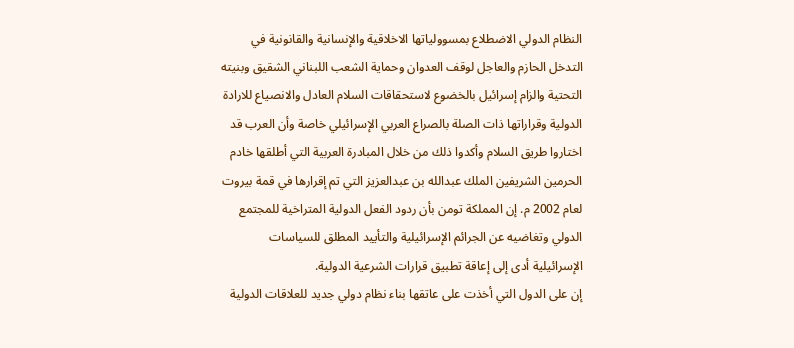النظام الدولي الاضطلاع بمسوولياتها الاخلاقية والإنسانية والقانونية في التدخل الحازم والعاجل لوقف العدوان وحماية الشعب اللبناني الشقيق وبنيته التحتية والزام إسرائيل بالخضوع لاستحقاقات السلام العادل والانصياع للارادة الدولية وقراراتها ذات الصلة بالصراع العربي الإسرائيلي خاصة وأن العرب قد اختاروا طريق السلام وأكدوا ذلك من خلال المبادرة العربية التي أطلقها خادم الحرمين الشريفين الملك عبدالله بن عبدالعزيز التي تم إقرارها في قمة بيروت لعام 2002 م. إن المملكة تومن بأن ردود الفعل الدولية المتراخية للمجتمع الدولي وتغاضيه عن الجرائم الإسرائيلية والتأييد المطلق للسياسات الإسرائيلية أدى إلى إعاقة تطبيق قرارات الشرعية الدولية.
إن على الدول التي أخذت على عاتقها بناء نظام دولي جديد للعلاقات الدولية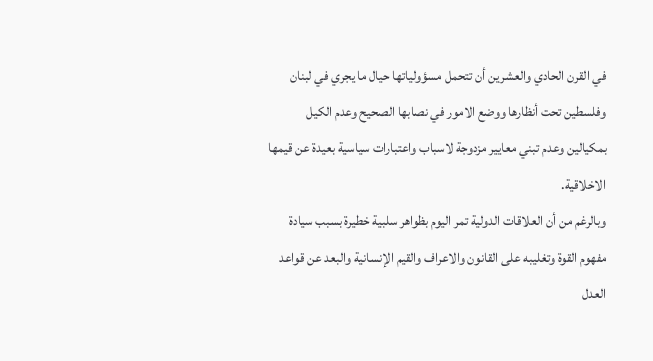في القرن الحادي والعشرين أن تتحمل مسؤولياتها حيال ما يجري في لبنان وفلسطين تحت أنظارها ووضع الامور في نصابها الصحيح وعدم الكيل بمكيالين وعدم تبني معايير مزدوجة لاسباب واعتبارات سياسية بعيدة عن قيمها الاخلاقية.
وبالرغم من أن العلاقات الدولية تمر اليوم بظواهر سلبية خطيرة بسبب سيادة مفهوم القوة وتغليبه على القانون والاعراف والقيم الإنسانية والبعد عن قواعد العدل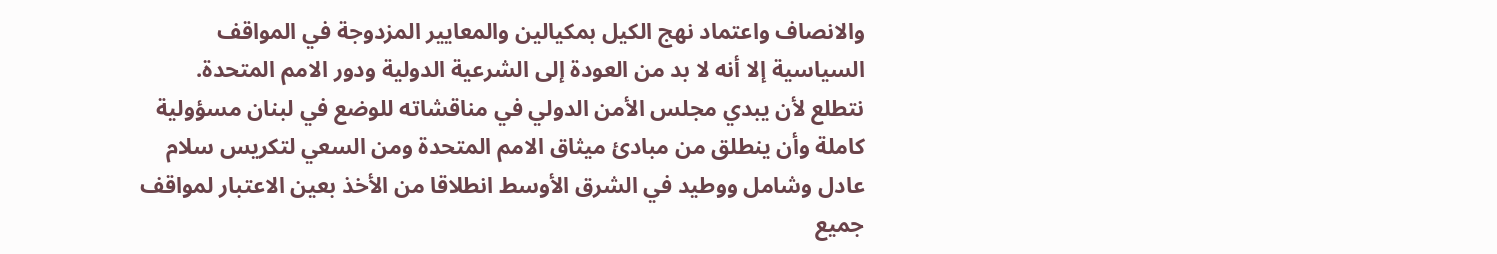والانصاف واعتماد نهج الكيل بمكيالين والمعايير المزدوجة في المواقف السياسية إلا أنه لا بد من العودة إلى الشرعية الدولية ودور الامم المتحدة.
نتطلع لأن يبدي مجلس الأمن الدولي في مناقشاته للوضع في لبنان مسؤولية كاملة وأن ينطلق من مبادئ ميثاق الامم المتحدة ومن السعي لتكريس سلام عادل وشامل ووطيد في الشرق الأوسط انطلاقا من الأخذ بعين الاعتبار لمواقف جميع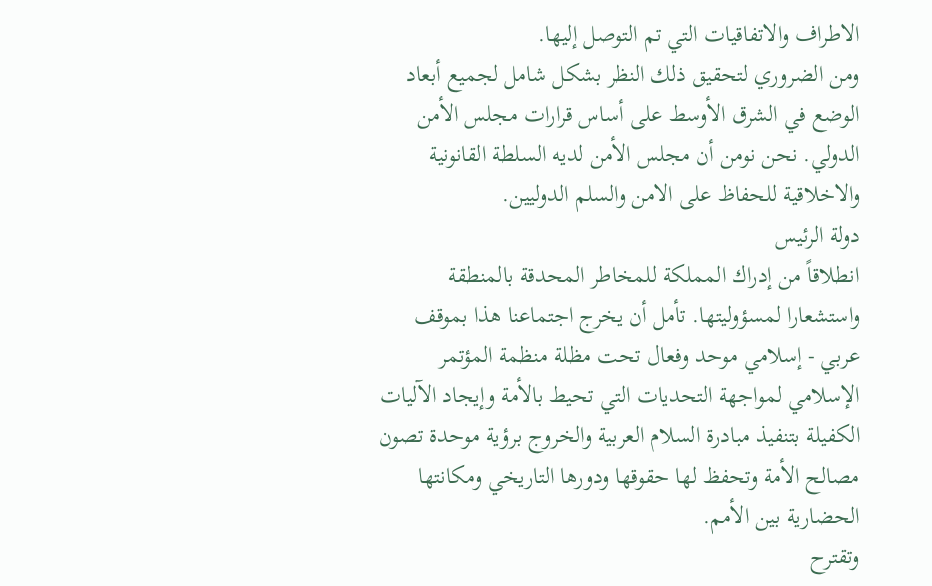الاطراف والاتفاقيات التي تم التوصل إليها.
ومن الضروري لتحقيق ذلك النظر بشكل شامل لجميع أبعاد الوضع في الشرق الأوسط على أساس قرارات مجلس الأمن الدولي. نحن نومن أن مجلس الأمن لديه السلطة القانونية والاخلاقية للحفاظ على الامن والسلم الدوليين.
دولة الرئيس
انطلاقاً من إدراك المملكة للمخاطر المحدقة بالمنطقة واستشعارا لمسؤوليتها. تأمل أن يخرج اجتماعنا هذا بموقف عربي - إسلامي موحد وفعال تحت مظلة منظمة المؤتمر الإسلامي لمواجهة التحديات التي تحيط بالأمة وإيجاد الآليات الكفيلة بتنفيذ مبادرة السلام العربية والخروج برؤية موحدة تصون مصالح الأمة وتحفظ لها حقوقها ودورها التاريخي ومكانتها الحضارية بين الأمم.
وتقترح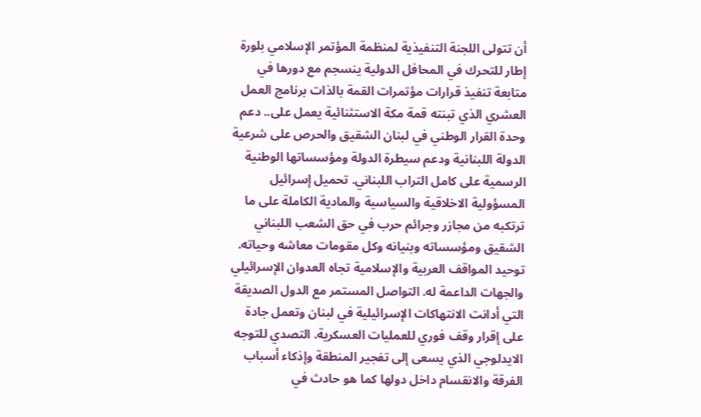أن تتولى اللجنة التنفيذية لمنظمة المؤتمر الإسلامي بلورة إطار للتحرك في المحافل الدولية ينسجم مع دورها في متابعة تنفيذ قرارات مؤتمرات القمة بالذات برنامج العمل العشري الذي تبنته قمة مكة الاستثنائية يعمل على.. دعم وحدة القرار الوطني في لبنان الشقيق والحرص على شرعية الدولة اللبنانية ودعم سيطرة الدولة ومؤسساتها الوطنية الرسمية على كامل التراب اللبناني. تحميل إسرائيل المسؤولية الاخلاقية والسياسية والمادية الكاملة على ما ترتكبه من مجازر وجرائم حرب في حق الشعب اللبناني الشقيق ومؤسساته وبنيانه وكل مقومات معاشه وحياته. توحيد المواقف العربية والإسلامية تجاه العدوان الإسرائيلي والجهات الداعمة له. التواصل المستمر مع الدول الصديقة التي أدانت الانتهاكات الإسرائيلية في لبنان وتعمل جادة على إقرار وقف فوري للعمليات العسكرية. التصدي للتوجه الايدلوجي الذي يسعى إلى تفجير المنطقة وإذكاء أسباب الفرقة والانقسام داخل دولها كما هو حادث في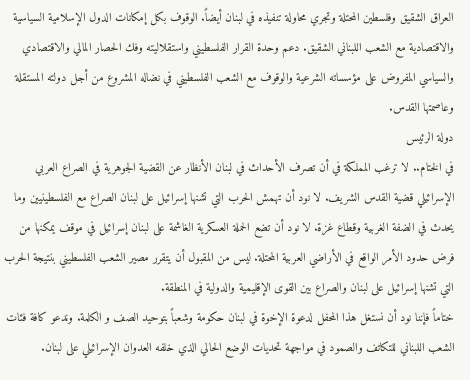العراق الشقيق وفلسطين المحتلة وتجري محاولة تنفيذه في لبنان أيضاً. الوقوف بكل إمكانات الدول الإسلامية السياسية والاقتصادية مع الشعب اللبناني الشقيق. دعم وحدة القرار الفلسطيني واستقلاليته وفك الحصار المالي والاقتصادي والسياسي المفروض على مؤسساته الشرعية والوقوف مع الشعب الفلسطيني في نضاله المشروع من أجل دولته المستقلة وعاصمتها القدس.
دولة الرئيس
في الختام.. لا ترغب المملكة في أن تصرف الأحداث في لبنان الأنظار عن القضية الجوهرية في الصراع العربي الإسرائيلي قضية القدس الشريف. لا نود أن تهمش الحرب التي تشنها إسرائيل على لبنان الصراع مع الفلسطينيين وما يحدث في الضفة الغربية وقطاع غزة. لا نود أن تضع الحملة العسكرية الغاشمة على لبنان إسرائيل في موقف يمكنها من فرض حدود الأمر الواقع في الأراضي العربية المحتلة. ليس من المقبول أن يتقرر مصير الشعب الفلسطيني بنتيجة الحرب التي تشنها إسرائيل على لبنان والصراع بين القوى الإقليمية والدولية في المنطقة.
ختاماً فإننا نود أن نستغل هذا المحفل لدعوة الإخوة في لبنان حكومة وشعباً بتوحيد الصف و الكلمة. وندعو كافة فئات الشعب اللبناني للتكاتف والصمود في مواجهة تحديات الوضع الحالي الذي خلفه العدوان الإسرائيلي على لبنان.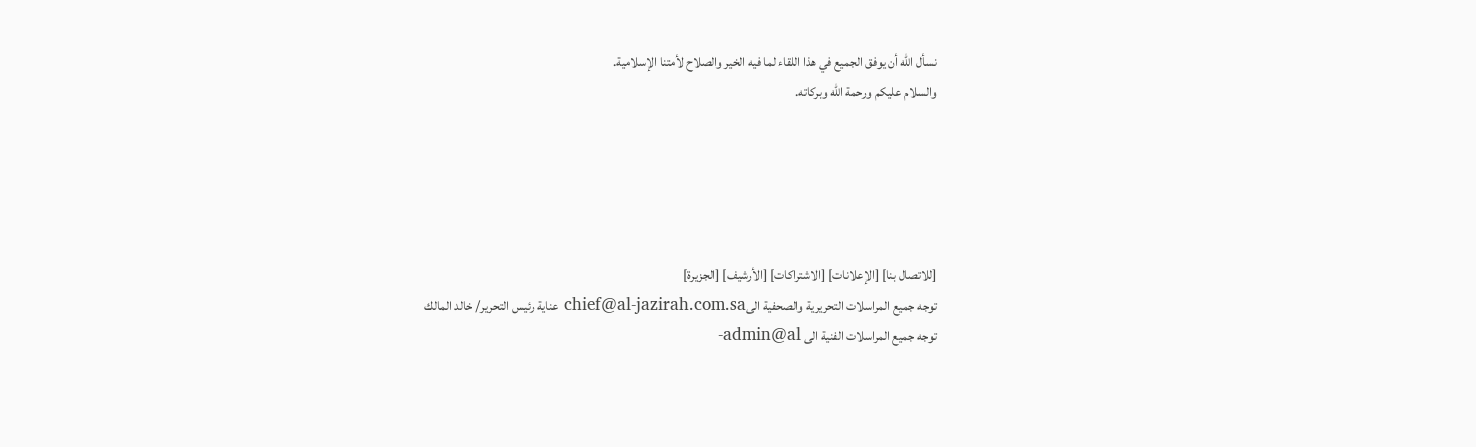نسأل الله أن يوفق الجميع في هذا اللقاء لما فيه الخير والصلاح لأمتنا الإسلامية.
والسلام عليكم ورحمة الله وبركاته.





[للاتصال بنا] [الإعلانات] [الاشتراكات] [الأرشيف] [الجزيرة]
توجه جميع المراسلات التحريرية والصحفية الىchief@al-jazirah.com.sa عناية رئيس التحرير/ خالد المالك
توجه جميع المراسلات الفنية الى admin@al-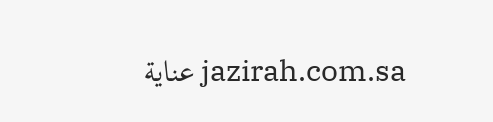jazirah.com.sa عناية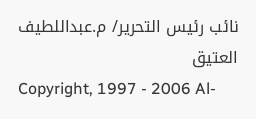نائب رئيس التحرير/ م.عبداللطيف العتيق
Copyright, 1997 - 2006 Al-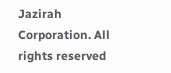Jazirah Corporation. All rights reserved